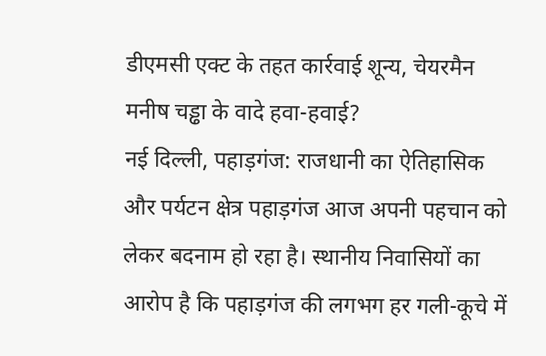डीएमसी एक्ट के तहत कार्रवाई शून्य, चेयरमैन मनीष चड्ढा के वादे हवा-हवाई?
नई दिल्ली, पहाड़गंज: राजधानी का ऐतिहासिक और पर्यटन क्षेत्र पहाड़गंज आज अपनी पहचान को लेकर बदनाम हो रहा है। स्थानीय निवासियों का आरोप है कि पहाड़गंज की लगभग हर गली-कूचे में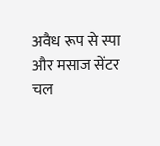अवैध रूप से स्पा और मसाज सेंटर चल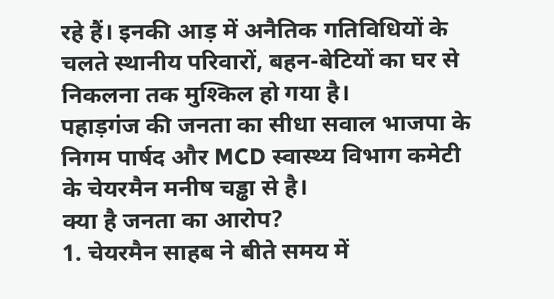रहे हैं। इनकी आड़ में अनैतिक गतिविधियों के चलते स्थानीय परिवारों, बहन-बेटियों का घर से निकलना तक मुश्किल हो गया है।
पहाड़गंज की जनता का सीधा सवाल भाजपा के निगम पार्षद और MCD स्वास्थ्य विभाग कमेटी के चेयरमैन मनीष चड्ढा से है।
क्या है जनता का आरोप?
1. चेयरमैन साहब ने बीते समय में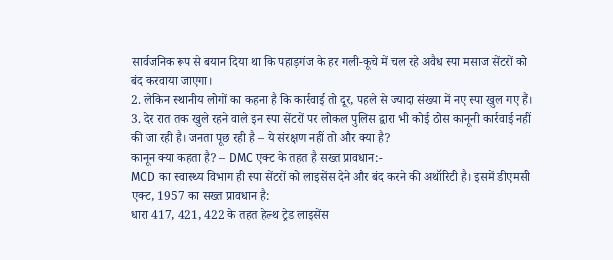सार्वजनिक रूप से बयान दिया था कि पहाड़गंज के हर गली-कूचे में चल रहे अवैध स्पा मसाज सेंटरों को बंद करवाया जाएगा।
2. लेकिन स्थानीय लोगों का कहना है कि कार्रवाई तो दूर, पहले से ज्यादा संख्या में नए स्पा खुल गए हैं।
3. देर रात तक खुले रहने वाले इन स्पा सेंटरों पर लोकल पुलिस द्वारा भी कोई ठोस कानूनी कार्रवाई नहीं की जा रही है। जनता पूछ रही है – ये संरक्षण नहीं तो और क्या है?
कानून क्या कहता है? – DMC एक्ट के तहत है सख्त प्रावधान:-
MCD का स्वास्थ्य विभाग ही स्पा सेंटरों को लाइसेंस देने और बंद करने की अथॉरिटी है। इसमें डीएमसी एक्ट, 1957 का सख्त प्रावधान है:
धारा 417, 421, 422 के तहत हेल्थ ट्रेड लाइसेंस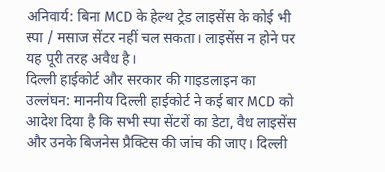अनिवार्य: बिना MCD के हेल्थ ट्रेड लाइसेंस के कोई भी स्पा / मसाज सेंटर नहीं चल सकता। लाइसेंस न होने पर यह पूरी तरह अवैध है।
दिल्ली हाईकोर्ट और सरकार की गाइडलाइन का उल्लंघन: माननीय दिल्ली हाईकोर्ट ने कई बार MCD को आदेश दिया है कि सभी स्पा सेंटरों का डेटा, वैध लाइसेंस और उनके बिजनेस प्रैक्टिस की जांच की जाए। दिल्ली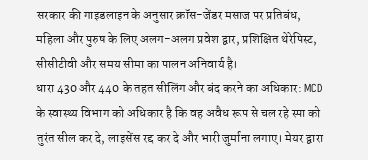सरकार की गाइडलाइन के अनुसार क्रॉस-जेंडर मसाज पर प्रतिबंध, महिला और पुरुष के लिए अलग-अलग प्रवेश द्वार, प्रशिक्षित थेरेपिस्ट, सीसीटीवी और समय सीमा का पालन अनिवार्य है।
धारा 430 और 440 के तहत सीलिंग और बंद करने का अधिकार: MCD के स्वास्थ्य विभाग को अधिकार है कि वह अवैध रूप से चल रहे स्पा को तुरंत सील कर दे, लाइसेंस रद्द कर दे और भारी जुर्माना लगाए। मेयर द्वारा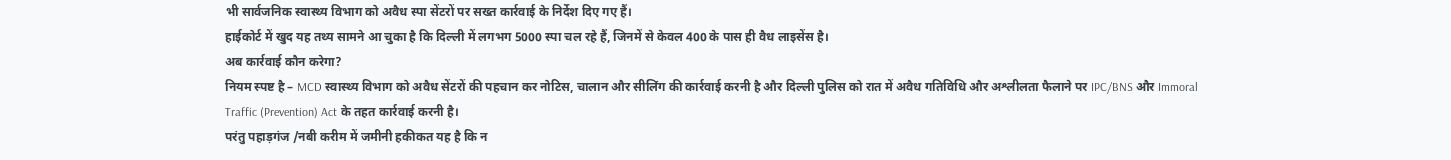भी सार्वजनिक स्वास्थ्य विभाग को अवैध स्पा सेंटरों पर सख्त कार्रवाई के निर्देश दिए गए हैं।
हाईकोर्ट में खुद यह तथ्य सामने आ चुका है कि दिल्ली में लगभग 5000 स्पा चल रहे हैं, जिनमें से केवल 400 के पास ही वैध लाइसेंस है।
अब कार्रवाई कौन करेगा?
नियम स्पष्ट है – MCD स्वास्थ्य विभाग को अवैध सेंटरों की पहचान कर नोटिस, चालान और सीलिंग की कार्रवाई करनी है और दिल्ली पुलिस को रात में अवैध गतिविधि और अश्लीलता फैलाने पर IPC/BNS और Immoral Traffic (Prevention) Act के तहत कार्रवाई करनी है।
परंतु पहाड़गंज /नबी करीम में जमीनी हकीकत यह है कि न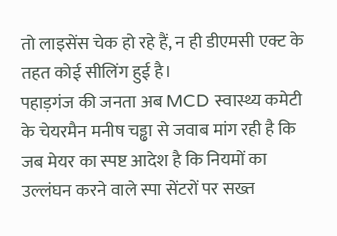तो लाइसेंस चेक हो रहे हैं, न ही डीएमसी एक्ट के तहत कोई सीलिंग हुई है।
पहाड़गंज की जनता अब MCD स्वास्थ्य कमेटी के चेयरमैन मनीष चड्ढा से जवाब मांग रही है कि जब मेयर का स्पष्ट आदेश है कि नियमों का उल्लंघन करने वाले स्पा सेंटरों पर सख्त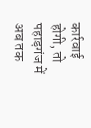कार्रवाई होगी, तो पहाड़गंज में अब तक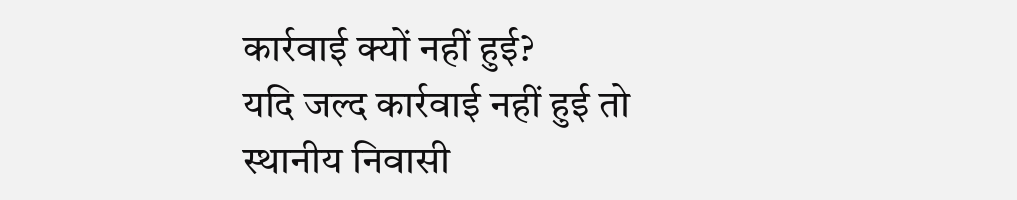कार्रवाई क्यों नहीं हुई?
यदि जल्द कार्रवाई नहीं हुई तो स्थानीय निवासी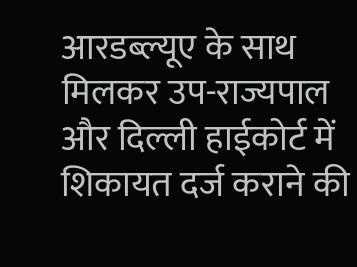आरडब्ल्यूए के साथ मिलकर उप-राज्यपाल और दिल्ली हाईकोर्ट में शिकायत दर्ज कराने की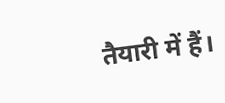तैयारी में हैं।